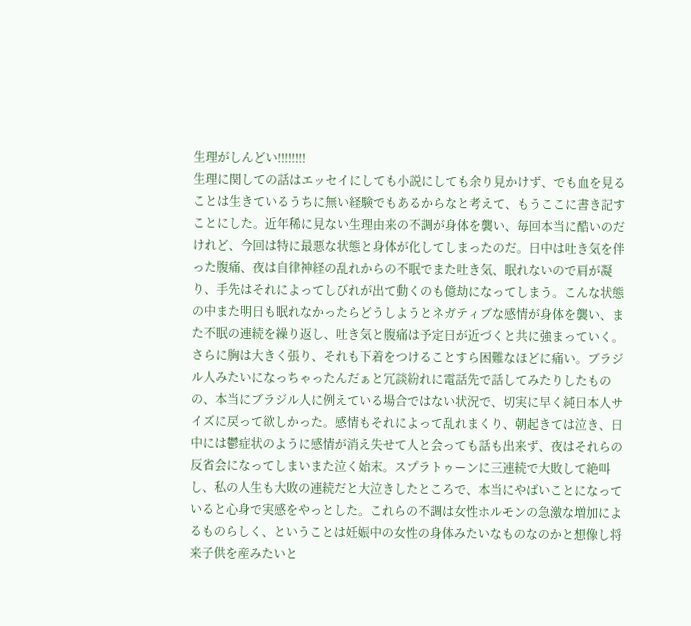生理がしんどい‼‼‼‼
生理に関しての話はエッセイにしても小説にしても余り見かけず、でも血を見ることは生きているうちに無い経験でもあるからなと考えて、もうここに書き記すことにした。近年稀に見ない生理由来の不調が身体を襲い、毎回本当に酷いのだけれど、今回は特に最悪な状態と身体が化してしまったのだ。日中は吐き気を伴った腹痛、夜は自律神経の乱れからの不眠でまた吐き気、眠れないので肩が凝り、手先はそれによってしびれが出て動くのも億劫になってしまう。こんな状態の中また明日も眠れなかったらどうしようとネガティブな感情が身体を襲い、また不眠の連続を繰り返し、吐き気と腹痛は予定日が近づくと共に強まっていく。さらに胸は大きく張り、それも下着をつけることすら困難なほどに痛い。ブラジル人みたいになっちゃったんだぁと冗談紛れに電話先で話してみたりしたものの、本当にブラジル人に例えている場合ではない状況で、切実に早く純日本人サイズに戻って欲しかった。感情もそれによって乱れまくり、朝起きては泣き、日中には鬱症状のように感情が消え失せて人と会っても話も出来ず、夜はそれらの反省会になってしまいまた泣く始末。スプラトゥーンに三連続で大敗して絶叫し、私の人生も大敗の連続だと大泣きしたところで、本当にやばいことになっていると心身で実感をやっとした。これらの不調は女性ホルモンの急激な増加によるものらしく、ということは妊娠中の女性の身体みたいなものなのかと想像し将来子供を産みたいと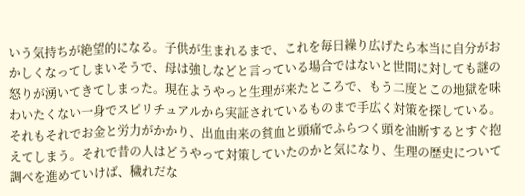いう気持ちが絶望的になる。子供が生まれるまで、これを毎日繰り広げたら本当に自分がおかしくなってしまいそうで、母は強しなどと言っている場合ではないと世間に対しても謎の怒りが湧いてきてしまった。現在ようやっと生理が来たところで、もう二度とこの地獄を味わいたくない一身でスピリチュアルから実証されているものまで手広く対策を探している。それもそれでお金と労力がかかり、出血由来の貧血と頭痛でふらつく頭を油断するとすぐ抱えてしまう。それで昔の人はどうやって対策していたのかと気になり、生理の歴史について調べを進めていけば、穢れだな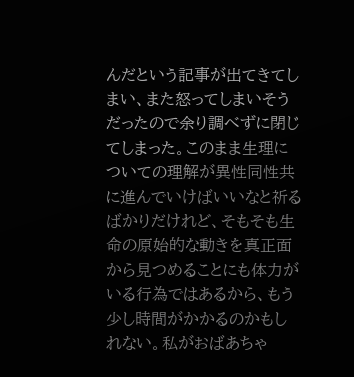んだという記事が出てきてしまい、また怒ってしまいそうだったので余り調べずに閉じてしまった。このまま生理についての理解が異性同性共に進んでいけばいいなと祈るばかりだけれど、そもそも生命の原始的な動きを真正面から見つめることにも体力がいる行為ではあるから、もう少し時間がかかるのかもしれない。私がおばあちゃ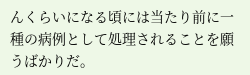んくらいになる頃には当たり前に一種の病例として処理されることを願うばかりだ。